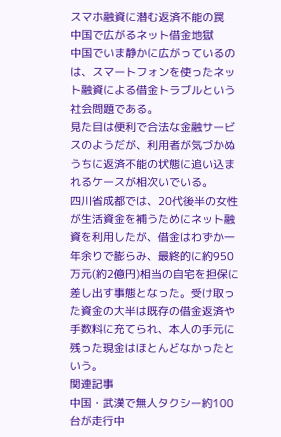スマホ融資に潜む返済不能の罠
中国で広がるネット借金地獄
中国でいま静かに広がっているのは、スマートフォンを使ったネット融資による借金トラブルという社会問題である。
見た目は便利で合法な金融サービスのようだが、利用者が気づかぬうちに返済不能の状態に追い込まれるケースが相次いでいる。
四川省成都では、20代後半の女性が生活資金を補うためにネット融資を利用したが、借金はわずか一年余りで膨らみ、最終的に約950万元(約2億円)相当の自宅を担保に差し出す事態となった。受け取った資金の大半は既存の借金返済や手数料に充てられ、本人の手元に残った現金はほとんどなかったという。
関連記事
中国・武漢で無人タクシー約100台が走行中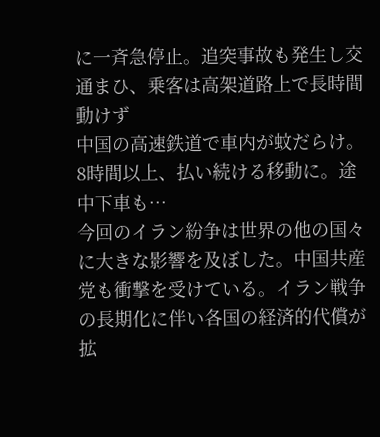に一斉急停止。追突事故も発生し交通まひ、乗客は高架道路上で長時間動けず
中国の高速鉄道で車内が蚊だらけ。8時間以上、払い続ける移動に。途中下車も…
今回のイラン紛争は世界の他の国々に大きな影響を及ぼした。中国共産党も衝撃を受けている。イラン戦争の長期化に伴い各国の経済的代償が拡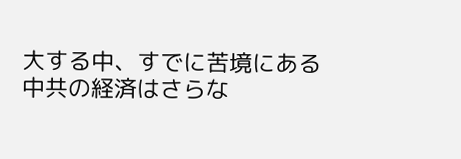大する中、すでに苦境にある中共の経済はさらな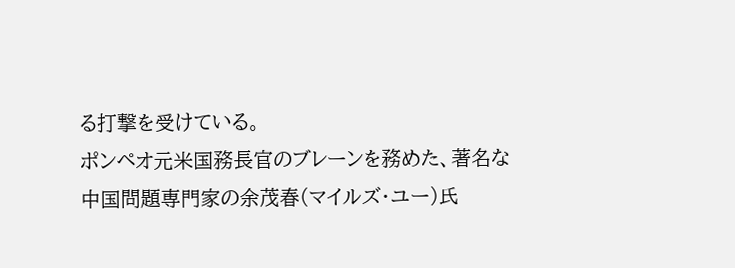る打撃を受けている。
ポンペオ元米国務長官のブレーンを務めた、著名な中国問題専門家の余茂春(マイルズ・ユー)氏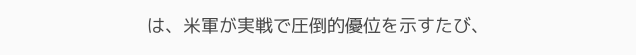は、米軍が実戦で圧倒的優位を示すたび、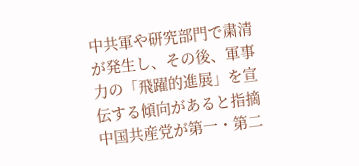中共軍や研究部門で粛清が発生し、その後、軍事力の「飛躍的進展」を宣伝する傾向があると指摘
中国共産党が第一・第二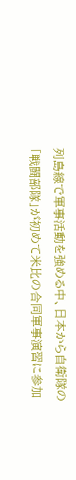列島線で軍事活動を強める中、日本から自衛隊の「戦闘部隊」が初めて米比の合同軍事演習に参加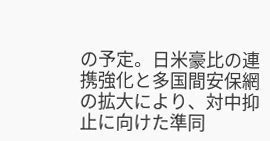の予定。日米豪比の連携強化と多国間安保網の拡大により、対中抑止に向けた準同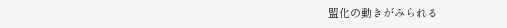盟化の動きがみられる